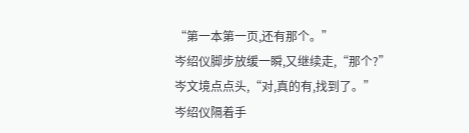“第一本第一页,还有那个。”
岑绍仪脚步放缓一瞬,又继续走,“那个?”
岑文境点点头,“对,真的有,找到了。”
岑绍仪隔着手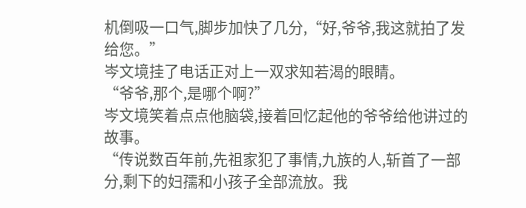机倒吸一口气,脚步加快了几分,“好,爷爷,我这就拍了发给您。”
岑文境挂了电话正对上一双求知若渴的眼睛。
“爷爷,那个,是哪个啊?”
岑文境笑着点点他脑袋,接着回忆起他的爷爷给他讲过的故事。
“传说数百年前,先祖家犯了事情,九族的人,斩首了一部分,剩下的妇孺和小孩子全部流放。我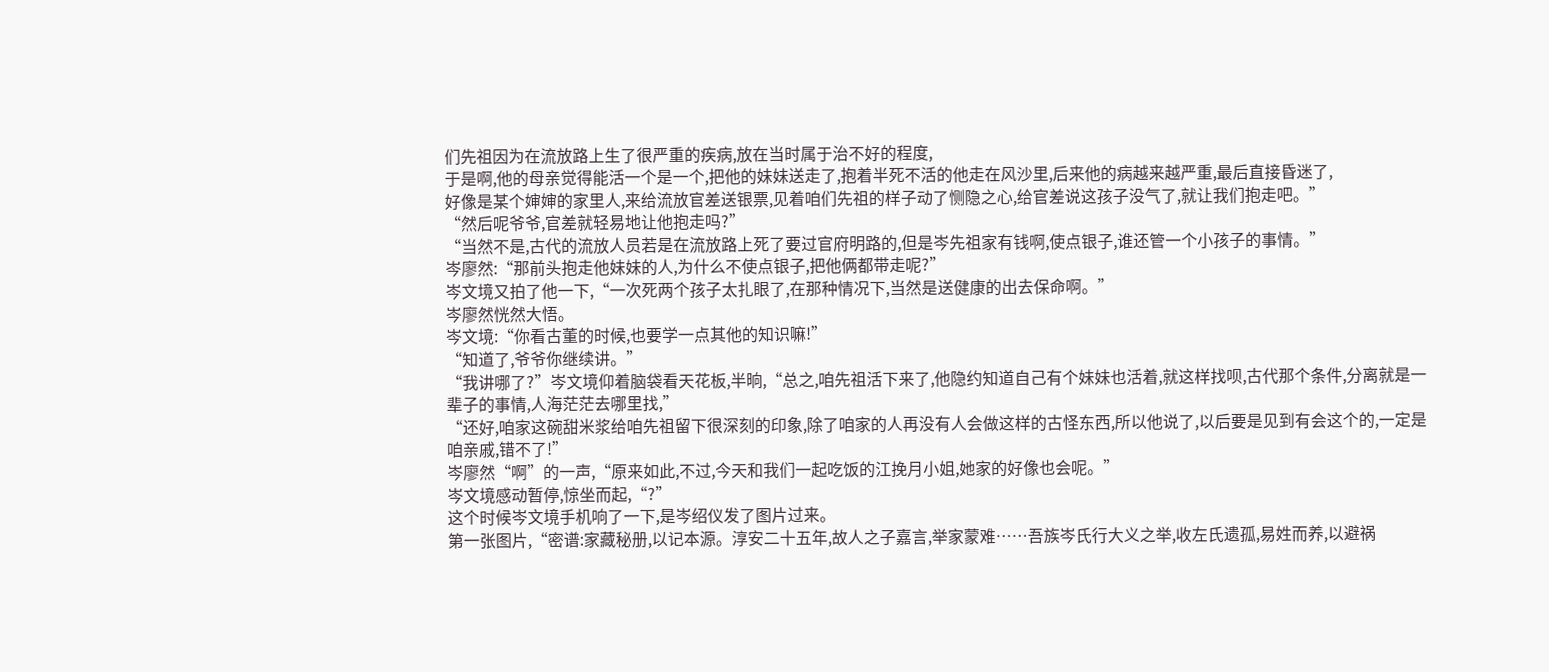们先祖因为在流放路上生了很严重的疾病,放在当时属于治不好的程度,
于是啊,他的母亲觉得能活一个是一个,把他的妹妹送走了,抱着半死不活的他走在风沙里,后来他的病越来越严重,最后直接昏迷了,
好像是某个婶婶的家里人,来给流放官差送银票,见着咱们先祖的样子动了恻隐之心,给官差说这孩子没气了,就让我们抱走吧。”
“然后呢爷爷,官差就轻易地让他抱走吗?”
“当然不是,古代的流放人员若是在流放路上死了要过官府明路的,但是岑先祖家有钱啊,使点银子,谁还管一个小孩子的事情。”
岑廖然:“那前头抱走他妹妹的人,为什么不使点银子,把他俩都带走呢?”
岑文境又拍了他一下,“一次死两个孩子太扎眼了,在那种情况下,当然是送健康的出去保命啊。”
岑廖然恍然大悟。
岑文境:“你看古董的时候,也要学一点其他的知识嘛!”
“知道了,爷爷你继续讲。”
“我讲哪了?”岑文境仰着脑袋看天花板,半晌,“总之,咱先祖活下来了,他隐约知道自己有个妹妹也活着,就这样找呗,古代那个条件,分离就是一辈子的事情,人海茫茫去哪里找,”
“还好,咱家这碗甜米浆给咱先祖留下很深刻的印象,除了咱家的人再没有人会做这样的古怪东西,所以他说了,以后要是见到有会这个的,一定是咱亲戚,错不了!”
岑廖然“啊”的一声,“原来如此,不过,今天和我们一起吃饭的江挽月小姐,她家的好像也会呢。”
岑文境感动暂停,惊坐而起,“?”
这个时候岑文境手机响了一下,是岑绍仪发了图片过来。
第一张图片,“密谱:家藏秘册,以记本源。淳安二十五年,故人之子嘉言,举家蒙难……吾族岑氏行大义之举,收左氏遗孤,易姓而养,以避祸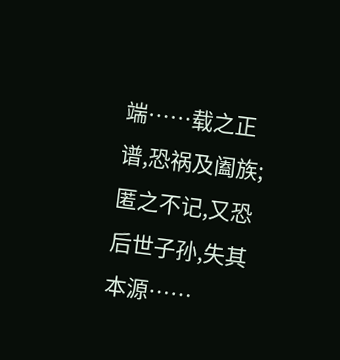端……载之正谱,恐祸及阖族;匿之不记,又恐后世子孙,失其本源……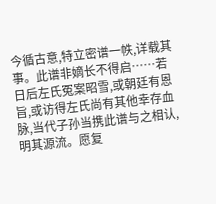今循古意,特立密谱一帙,详载其事。此谱非嫡长不得启……若日后左氏冤案昭雪,或朝廷有恩旨,或访得左氏尚有其他幸存血脉,当代子孙当携此谱与之相认,明其源流。愿复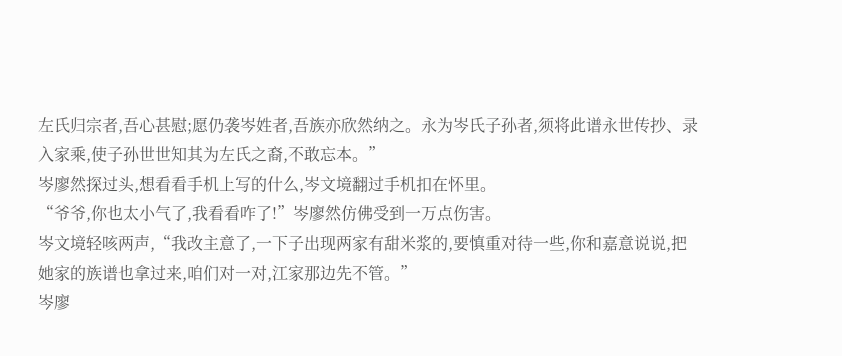左氏归宗者,吾心甚慰;愿仍袭岑姓者,吾族亦欣然纳之。永为岑氏子孙者,须将此谱永世传抄、录入家乘,使子孙世世知其为左氏之裔,不敢忘本。”
岑廖然探过头,想看看手机上写的什么,岑文境翻过手机扣在怀里。
“爷爷,你也太小气了,我看看咋了!”岑廖然仿佛受到一万点伤害。
岑文境轻咳两声,“我改主意了,一下子出现两家有甜米浆的,要慎重对待一些,你和嘉意说说,把她家的族谱也拿过来,咱们对一对,江家那边先不管。”
岑廖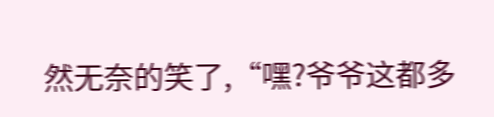然无奈的笑了,“嘿?爷爷这都多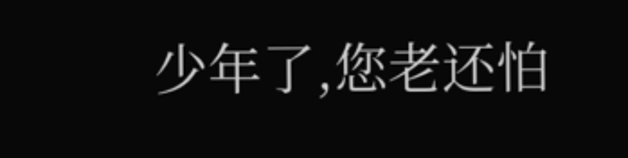少年了,您老还怕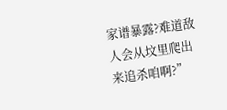家谱暴露?难道敌人会从坟里爬出来追杀咱啊?”